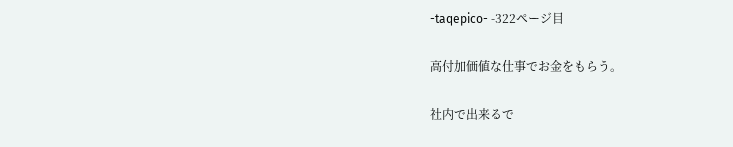-taqepico- -322ページ目

高付加価値な仕事でお金をもらう。

社内で出来るで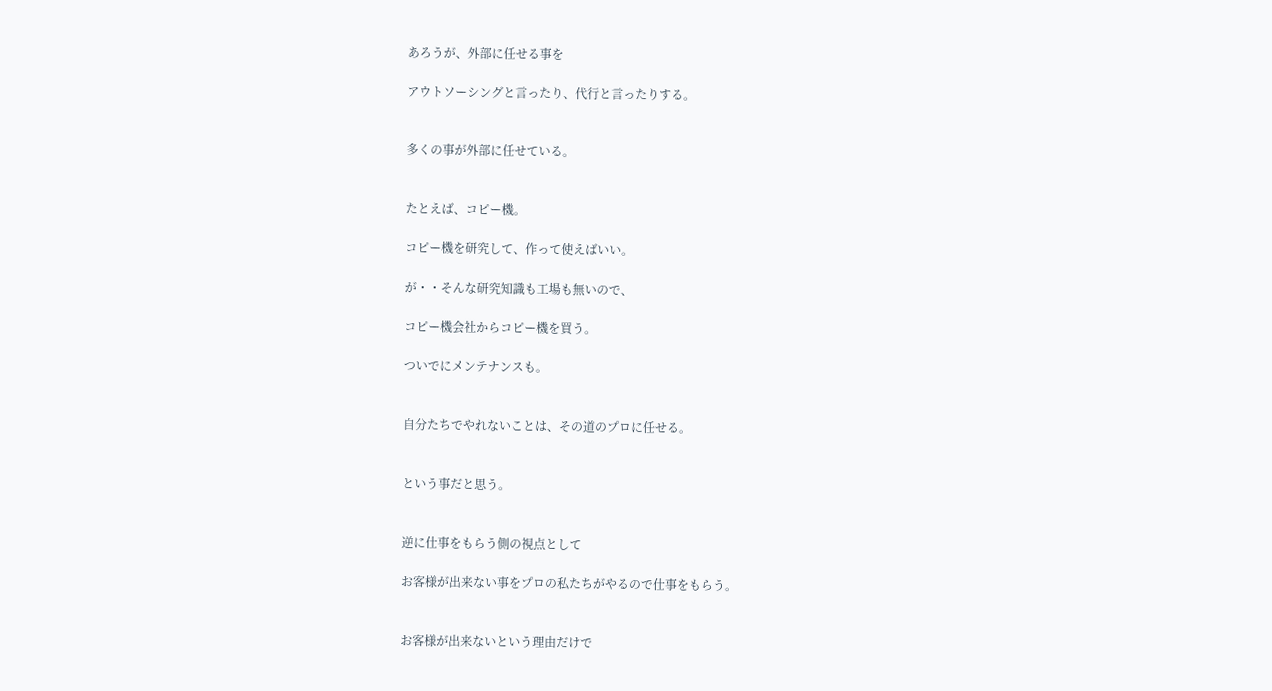あろうが、外部に任せる事を

アウトソーシングと言ったり、代行と言ったりする。


多くの事が外部に任せている。


たとえば、コピー機。

コピー機を研究して、作って使えばいい。

が・・そんな研究知識も工場も無いので、

コピー機会社からコピー機を買う。

ついでにメンテナンスも。


自分たちでやれないことは、その道のプロに任せる。


という事だと思う。


逆に仕事をもらう側の視点として

お客様が出来ない事をプロの私たちがやるので仕事をもらう。


お客様が出来ないという理由だけで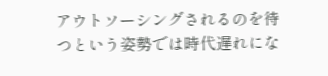アウトソーシングされるのを待つという姿勢では時代遅れにな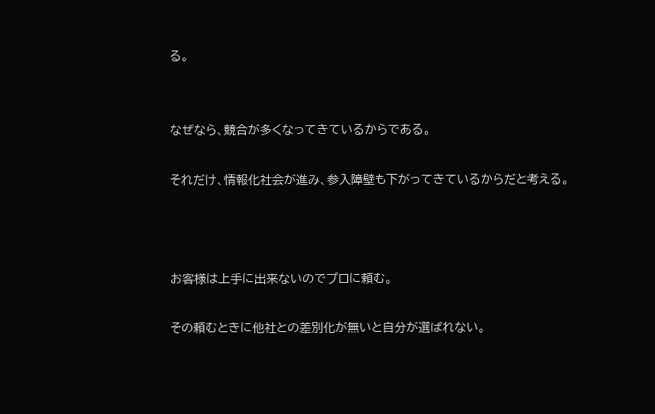る。


なぜなら、競合が多くなってきているからである。

それだけ、情報化社会が進み、参入障壁も下がってきているからだと考える。



お客様は上手に出来ないのでプロに頼む。

その頼むときに他社との差別化が無いと自分が選ばれない。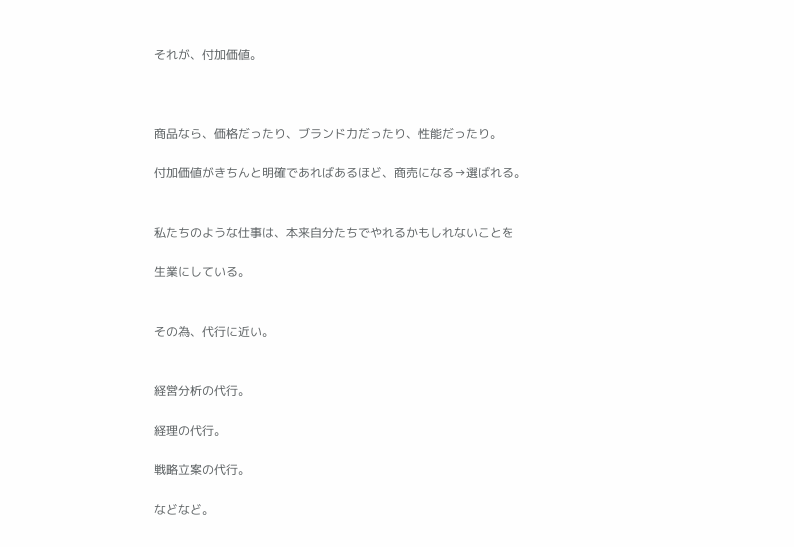それが、付加価値。



商品なら、価格だったり、ブランド力だったり、性能だったり。

付加価値がきちんと明確であればあるほど、商売になる→選ばれる。


私たちのような仕事は、本来自分たちでやれるかもしれないことを

生業にしている。


その為、代行に近い。


経営分析の代行。

経理の代行。

戦略立案の代行。

などなど。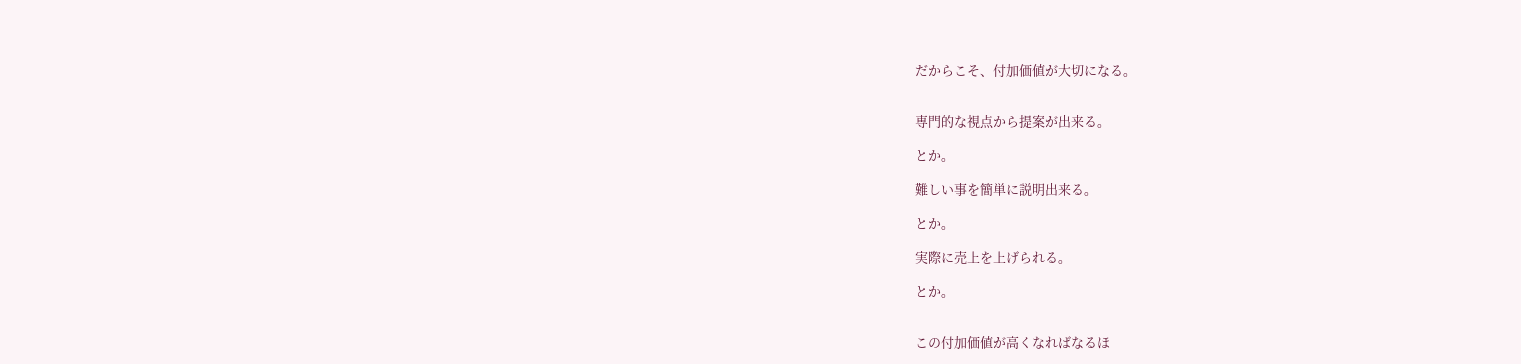だからこそ、付加価値が大切になる。


専門的な視点から提案が出来る。

とか。

難しい事を簡単に説明出来る。

とか。

実際に売上を上げられる。

とか。


この付加価値が高くなればなるほ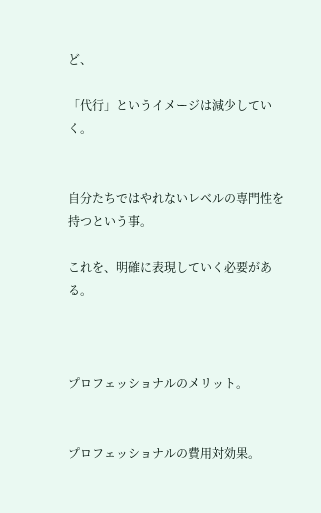ど、

「代行」というイメージは減少していく。


自分たちではやれないレベルの専門性を持つという事。

これを、明確に表現していく必要がある。



プロフェッショナルのメリット。


プロフェッショナルの費用対効果。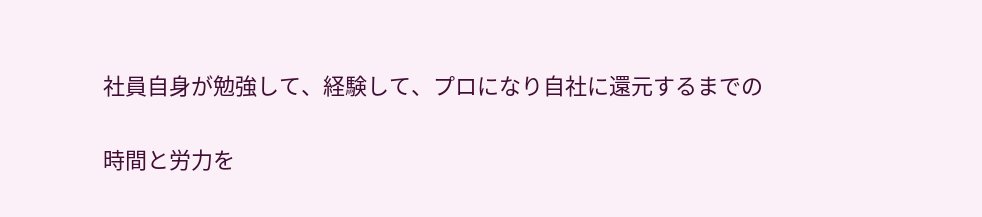社員自身が勉強して、経験して、プロになり自社に還元するまでの

時間と労力を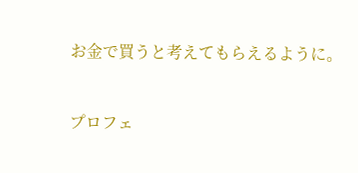お金で買うと考えてもらえるように。


プロフェ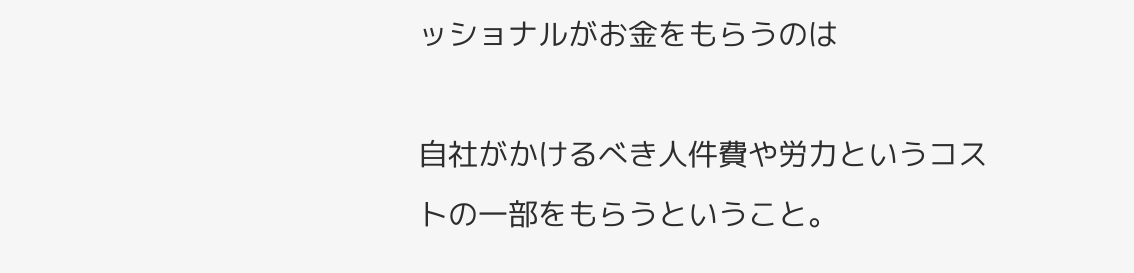ッショナルがお金をもらうのは

自社がかけるべき人件費や労力というコストの一部をもらうということ。